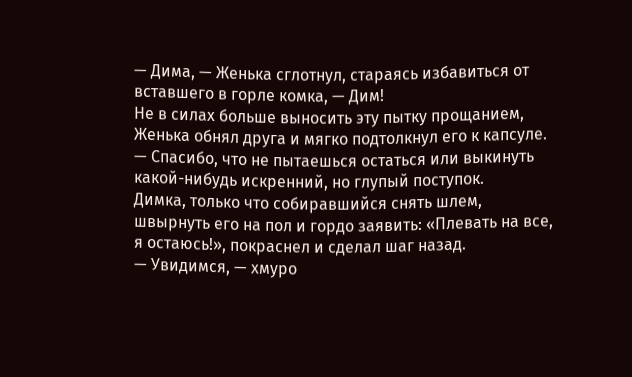— Дима, — Женька сглотнул, стараясь избавиться от вставшего в горле комка, — Дим!
Не в силах больше выносить эту пытку прощанием, Женька обнял друга и мягко подтолкнул его к капсуле.
— Спасибо, что не пытаешься остаться или выкинуть какой-нибудь искренний, но глупый поступок.
Димка, только что собиравшийся снять шлем, швырнуть его на пол и гордо заявить: «Плевать на все, я остаюсь!», покраснел и сделал шаг назад.
— Увидимся, — хмуро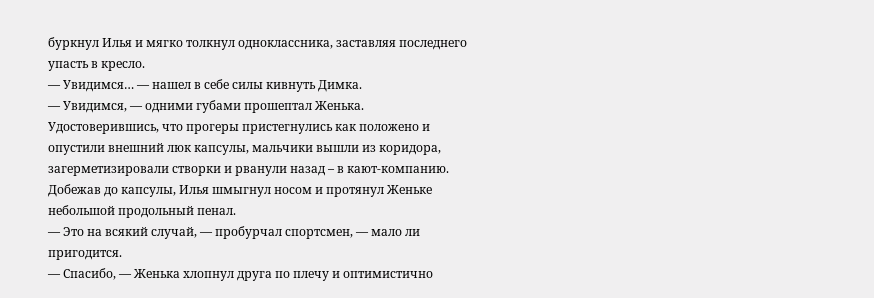буркнул Илья и мягко толкнул одноклассника, заставляя последнего упасть в кресло.
— Увидимся… — нашел в себе силы кивнуть Димка.
— Увидимся, — одними губами прошептал Женька.
Удостоверившись, что прогеры пристегнулись как положено и опустили внешний люк капсулы, мальчики вышли из коридора, загерметизировали створки и рванули назад – в кают-компанию.
Добежав до капсулы, Илья шмыгнул носом и протянул Женьке небольшой продольный пенал.
— Это на всякий случай, — пробурчал спортсмен, — мало ли пригодится.
— Спасибо, — Женька хлопнул друга по плечу и оптимистично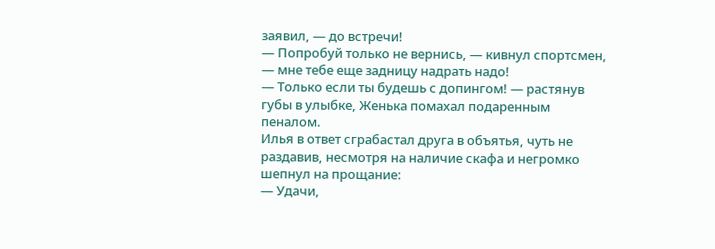заявил, — до встречи!
— Попробуй только не вернись, — кивнул спортсмен, — мне тебе еще задницу надрать надо!
— Только если ты будешь с допингом! — растянув губы в улыбке, Женька помахал подаренным пеналом.
Илья в ответ сграбастал друга в объятья, чуть не раздавив, несмотря на наличие скафа и негромко шепнул на прощание:
— Удачи,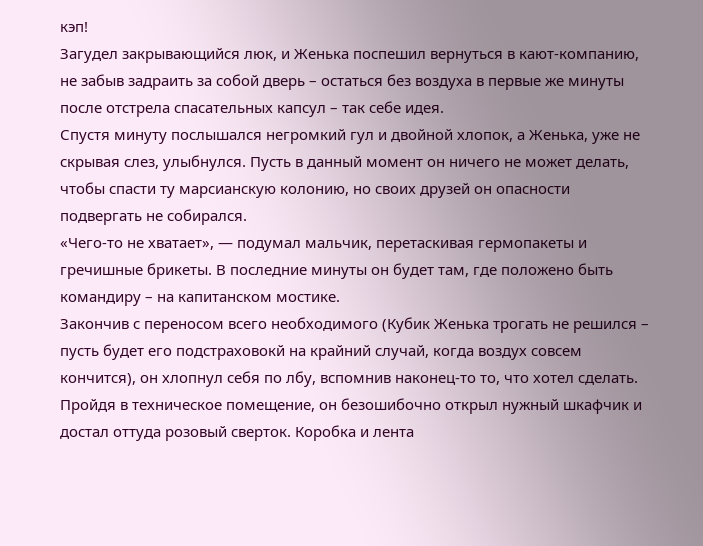кэп!
Загудел закрывающийся люк, и Женька поспешил вернуться в кают-компанию, не забыв задраить за собой дверь – остаться без воздуха в первые же минуты после отстрела спасательных капсул – так себе идея.
Спустя минуту послышался негромкий гул и двойной хлопок, а Женька, уже не скрывая слез, улыбнулся. Пусть в данный момент он ничего не может делать, чтобы спасти ту марсианскую колонию, но своих друзей он опасности подвергать не собирался.
«Чего-то не хватает», — подумал мальчик, перетаскивая гермопакеты и гречишные брикеты. В последние минуты он будет там, где положено быть командиру – на капитанском мостике.
Закончив с переносом всего необходимого (Кубик Женька трогать не решился – пусть будет его подстраховокй на крайний случай, когда воздух совсем кончится), он хлопнул себя по лбу, вспомнив наконец-то то, что хотел сделать. Пройдя в техническое помещение, он безошибочно открыл нужный шкафчик и достал оттуда розовый сверток. Коробка и лента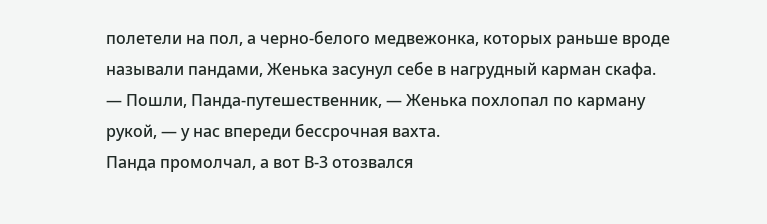полетели на пол, а черно-белого медвежонка, которых раньше вроде называли пандами, Женька засунул себе в нагрудный карман скафа.
— Пошли, Панда-путешественник, — Женька похлопал по карману рукой, — у нас впереди бессрочная вахта.
Панда промолчал, а вот В-3 отозвался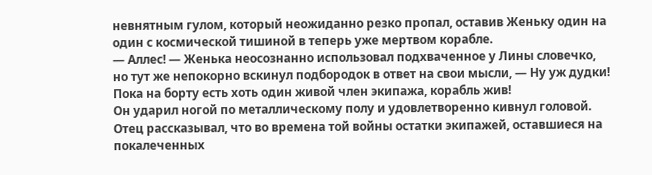невнятным гулом, который неожиданно резко пропал, оставив Женьку один на один с космической тишиной в теперь уже мертвом корабле.
— Аллес! — Женька неосознанно использовал подхваченное у Лины словечко, но тут же непокорно вскинул подбородок в ответ на свои мысли, — Ну уж дудки! Пока на борту есть хоть один живой член экипажа, корабль жив!
Он ударил ногой по металлическому полу и удовлетворенно кивнул головой. Отец рассказывал, что во времена той войны остатки экипажей, оставшиеся на покалеченных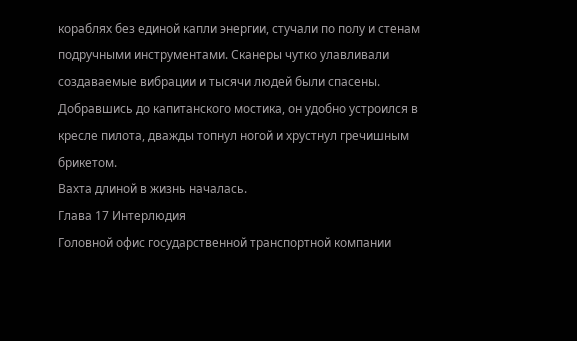кораблях без единой капли энергии, стучали по полу и стенам подручными инструментами. Сканеры чутко улавливали создаваемые вибрации и тысячи людей были спасены.
Добравшись до капитанского мостика, он удобно устроился в кресле пилота, дважды топнул ногой и хрустнул гречишным брикетом.
Вахта длиной в жизнь началась.
Глава 17 Интерлюдия
Головной офис государственной транспортной компании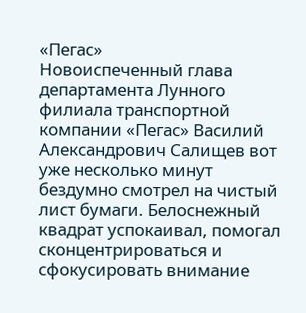«Пегас»
Новоиспеченный глава департамента Лунного филиала транспортной компании «Пегас» Василий Александрович Салищев вот уже несколько минут бездумно смотрел на чистый лист бумаги. Белоснежный квадрат успокаивал, помогал сконцентрироваться и сфокусировать внимание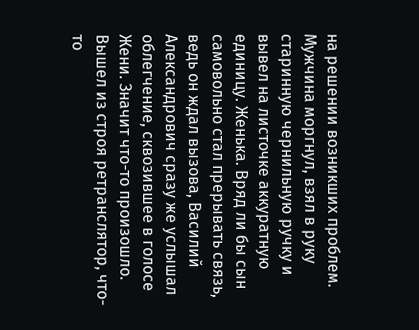на решении возникших проблем.
Мужчина моргнул, взял в руку старинную чернильную ручку и вывел на листочке аккуратную единицу. Женька. Вряд ли бы сын самовольно стал прерывать связь, ведь он ждал вызова, Василий Александрович сразу же услышал облегчение, сквозившее в голосе Жени. Значит что-то произошло. Вышел из строя ретранслятор, что-то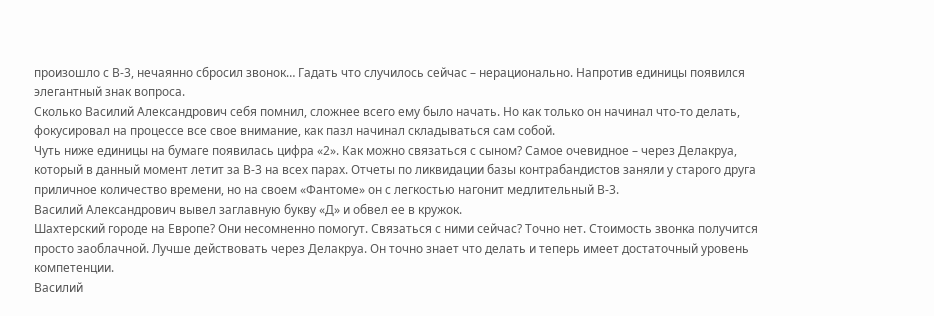произошло с В-3, нечаянно сбросил звонок… Гадать что случилось сейчас – нерационально. Напротив единицы появился элегантный знак вопроса.
Сколько Василий Александрович себя помнил, сложнее всего ему было начать. Но как только он начинал что-то делать, фокусировал на процессе все свое внимание, как пазл начинал складываться сам собой.
Чуть ниже единицы на бумаге появилась цифра «2». Как можно связаться с сыном? Самое очевидное – через Делакруа, который в данный момент летит за В-3 на всех парах. Отчеты по ликвидации базы контрабандистов заняли у старого друга приличное количество времени, но на своем «Фантоме» он с легкостью нагонит медлительный В-3.
Василий Александрович вывел заглавную букву «Д» и обвел ее в кружок.
Шахтерский городе на Европе? Они несомненно помогут. Связаться с ними сейчас? Точно нет. Стоимость звонка получится просто заоблачной. Лучше действовать через Делакруа. Он точно знает что делать и теперь имеет достаточный уровень компетенции.
Василий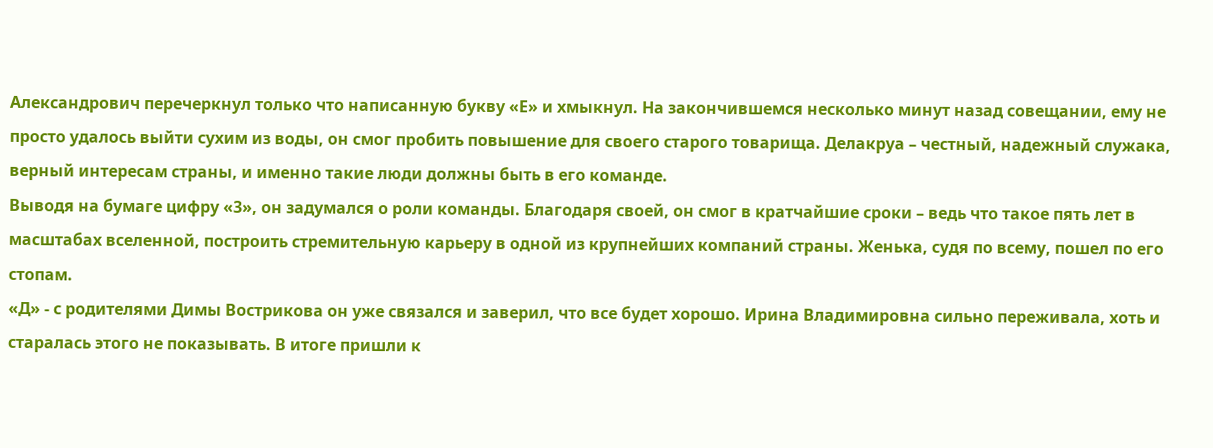Александрович перечеркнул только что написанную букву «Е» и хмыкнул. На закончившемся несколько минут назад совещании, ему не просто удалось выйти сухим из воды, он смог пробить повышение для своего старого товарища. Делакруа – честный, надежный служака, верный интересам страны, и именно такие люди должны быть в его команде.
Выводя на бумаге цифру «3», он задумался о роли команды. Благодаря своей, он смог в кратчайшие сроки – ведь что такое пять лет в масштабах вселенной, построить стремительную карьеру в одной из крупнейших компаний страны. Женька, судя по всему, пошел по его стопам.
«Д» - с родителями Димы Вострикова он уже связался и заверил, что все будет хорошо. Ирина Владимировна сильно переживала, хоть и старалась этого не показывать. В итоге пришли к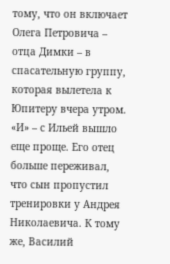тому, что он включает Олега Петровича – отца Димки – в спасательную группу, которая вылетела к Юпитеру вчера утром.
«И» – с Ильей вышло еще проще. Его отец больше переживал, что сын пропустил тренировки у Андрея Николаевича. К тому же, Василий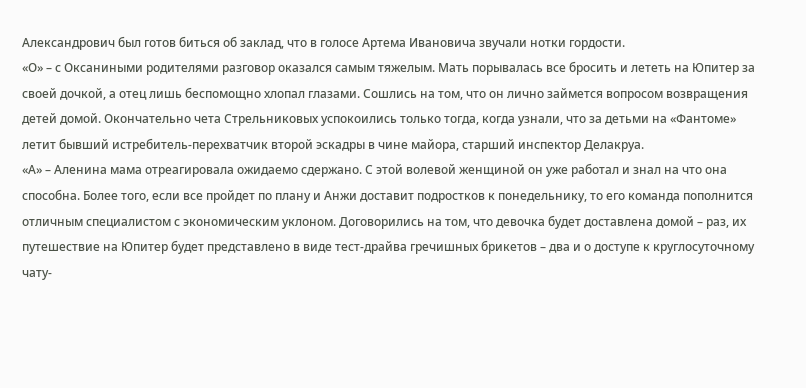Александрович был готов биться об заклад, что в голосе Артема Ивановича звучали нотки гордости.
«О» – с Оксаниными родителями разговор оказался самым тяжелым. Мать порывалась все бросить и лететь на Юпитер за своей дочкой, а отец лишь беспомощно хлопал глазами. Сошлись на том, что он лично займется вопросом возвращения детей домой. Окончательно чета Стрельниковых успокоились только тогда, когда узнали, что за детьми на «Фантоме» летит бывший истребитель-перехватчик второй эскадры в чине майора, старший инспектор Делакруа.
«А» – Аленина мама отреагировала ожидаемо сдержано. С этой волевой женщиной он уже работал и знал на что она способна. Более того, если все пройдет по плану и Анжи доставит подростков к понедельнику, то его команда пополнится отличным специалистом с экономическим уклоном. Договорились на том, что девочка будет доставлена домой – раз, их путешествие на Юпитер будет представлено в виде тест-драйва гречишных брикетов – два и о доступе к круглосуточному чату-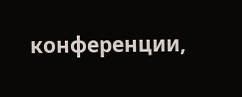конференции,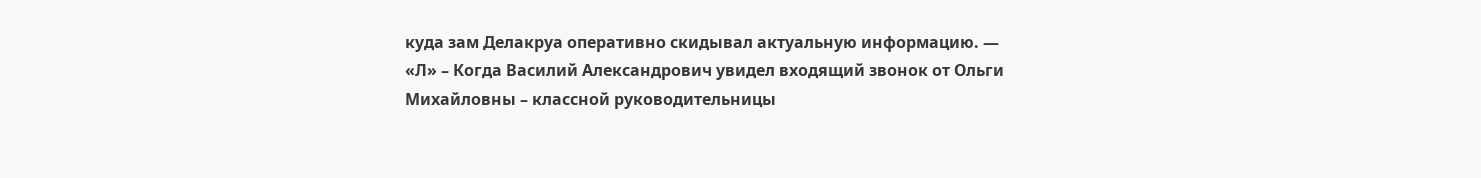куда зам Делакруа оперативно скидывал актуальную информацию. —
«Л» – Когда Василий Александрович увидел входящий звонок от Ольги Михайловны – классной руководительницы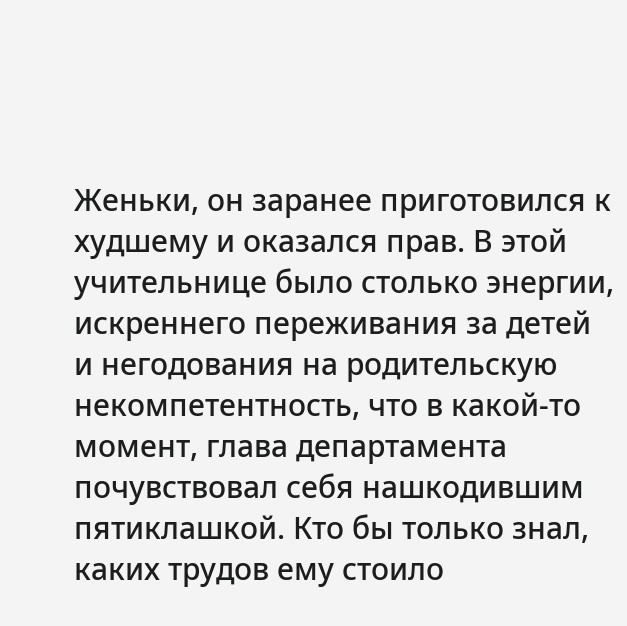Женьки, он заранее приготовился к худшему и оказался прав. В этой учительнице было столько энергии, искреннего переживания за детей и негодования на родительскую некомпетентность, что в какой-то момент, глава департамента почувствовал себя нашкодившим пятиклашкой. Кто бы только знал, каких трудов ему стоило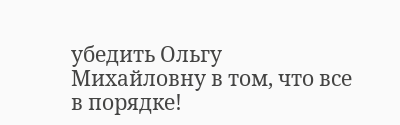убедить Ольгу Михайловну в том, что все в порядке!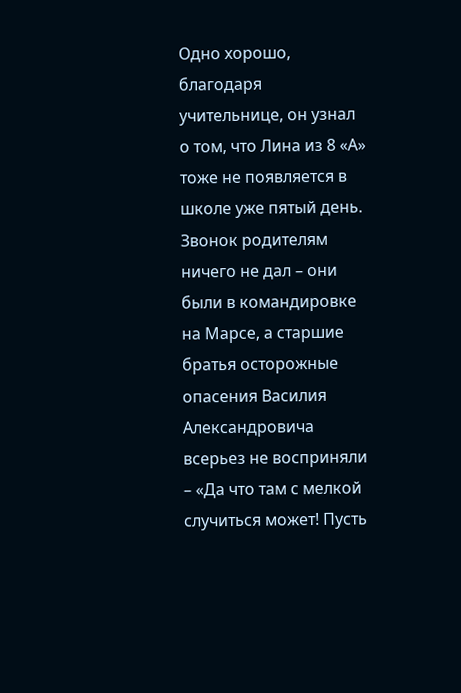Одно хорошо, благодаря учительнице, он узнал о том, что Лина из 8 «А» тоже не появляется в школе уже пятый день. Звонок родителям ничего не дал – они были в командировке на Марсе, а старшие братья осторожные опасения Василия Александровича всерьез не восприняли – «Да что там с мелкой случиться может! Пусть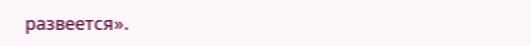развеется».